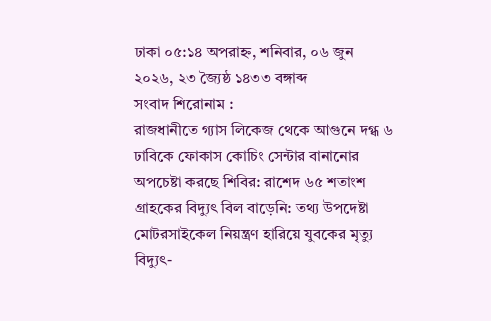ঢাকা ০৫:১৪ অপরাহ্ন, শনিবার, ০৬ জুন ২০২৬, ২৩ জ্যৈষ্ঠ ১৪৩৩ বঙ্গাব্দ
সংবাদ শিরোনাম :
রাজধানীতে গ্যাস লিকেজ থেকে আগুনে দগ্ধ ৬ ঢাবিকে ফোকাস কোচিং সেন্টার বানানোর অপচেষ্টা করছে শিবির: রাশেদ ৬৫ শতাংশ গ্রাহকের বিদ্যুৎ বিল বাড়েনি: তথ্য উপদেষ্টা মোটরসাইকেল নিয়ন্ত্রণ হারিয়ে যুবকের মৃত্যু বিদ্যুৎ-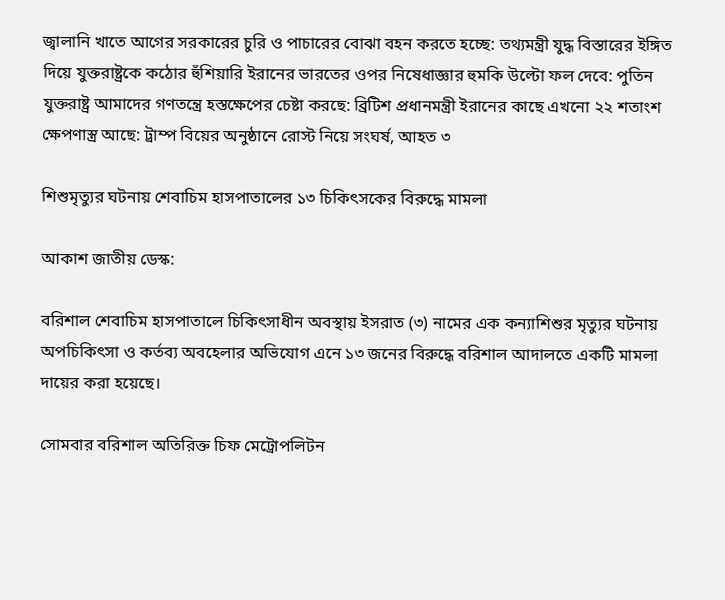জ্বালানি খাতে আগের সরকারের চুরি ও পাচারের বোঝা বহন করতে হচ্ছে: তথ্যমন্ত্রী যুদ্ধ বিস্তারের ইঙ্গিত দিয়ে যুক্তরাষ্ট্রকে কঠোর হুঁশিয়ারি ইরানের ভারতের ওপর নিষেধাজ্ঞার হুমকি উল্টো ফল দেবে: পুতিন যুক্তরাষ্ট্র আমাদের গণতন্ত্রে হস্তক্ষেপের চেষ্টা করছে: ব্রিটিশ প্রধানমন্ত্রী ইরানের কাছে এখনো ২২ শতাংশ ক্ষেপণাস্ত্র আছে: ট্রাম্প বিয়ের অনুষ্ঠানে রোস্ট নিয়ে সংঘর্ষ, আহত ৩

শিশুমৃত্যুর ঘটনায় শেবাচিম হাসপাতালের ১৩ চিকিৎসকের বিরুদ্ধে মামলা

আকাশ জাতীয় ডেস্ক:

বরিশাল শেবাচিম হাসপাতালে চিকিৎসাধীন অবস্থায় ইসরাত (৩) নামের এক কন্যাশিশুর মৃত্যুর ঘটনায় অপচিকিৎসা ও কর্তব্য অবহেলার অভিযোগ এনে ১৩ জনের বিরুদ্ধে বরিশাল আদালতে একটি মামলা দায়ের করা হয়েছে।

সোমবার বরিশাল অতিরিক্ত চিফ মেট্রোপলিটন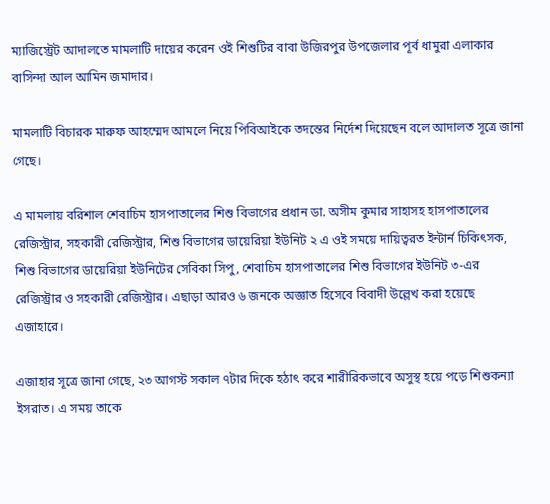ম্যাজিস্ট্রেট আদালতে মামলাটি দায়ের করেন ওই শিশুটির বাবা উজিরপুর উপজেলার পূর্ব ধামুরা এলাকার বাসিন্দা আল আমিন জমাদার।

মামলাটি বিচারক মারুফ আহম্মেদ আমলে নিয়ে পিবিআইকে তদন্তের নির্দেশ দিয়েছেন বলে আদালত সূত্রে জানা গেছে।

এ মামলায় বরিশাল শেবাচিম হাসপাতালের শিশু বিভাগের প্রধান ডা. অসীম কুমার সাহাসহ হাসপাতালের রেজিস্ট্রার, সহকারী রেজিস্ট্রার, শিশু বিভাগের ডায়েরিয়া ইউনিট ২ এ ওই সময়ে দায়িত্বরত ইন্টার্ন চিকিৎসক, শিশু বিভাগের ডায়েরিয়া ইউনিটের সেবিকা সিপু, শেবাচিম হাসপাতালের শিশু বিভাগের ইউনিট ৩-এর রেজিস্ট্রার ও সহকারী রেজিস্ট্রার। এছাড়া আরও ৬ জনকে অজ্ঞাত হিসেবে বিবাদী উল্লেখ করা হয়েছে এজাহারে।

এজাহার সূত্রে জানা গেছে, ২৩ আগস্ট সকাল ৭টার দিকে হঠাৎ করে শারীরিকভাবে অসুস্থ হয়ে পড়ে শিশুকন্যা ইসরাত। এ সময় তাকে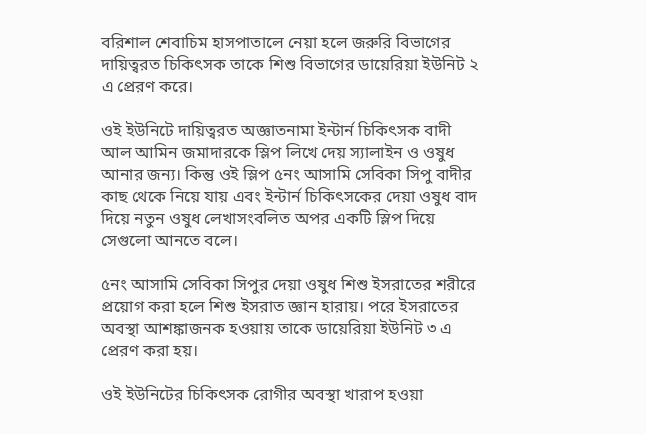বরিশাল শেবাচিম হাসপাতালে নেয়া হলে জরুরি বিভাগের দায়িত্বরত চিকিৎসক তাকে শিশু বিভাগের ডায়েরিয়া ইউনিট ২ এ প্রেরণ করে।

ওই ইউনিটে দায়িত্বরত অজ্ঞাতনামা ইন্টার্ন চিকিৎসক বাদী আল আমিন জমাদারকে স্লিপ লিখে দেয় স্যালাইন ও ওষুধ আনার জন্য। কিন্তু ওই স্লিপ ৫নং আসামি সেবিকা সিপু বাদীর কাছ থেকে নিয়ে যায় এবং ইন্টার্ন চিকিৎসকের দেয়া ওষুধ বাদ দিয়ে নতুন ওষুধ লেখাসংবলিত অপর একটি স্লিপ দিয়ে সেগুলো আনতে বলে।

৫নং আসামি সেবিকা সিপুর দেয়া ওষুধ শিশু ইসরাতের শরীরে প্রয়োগ করা হলে শিশু ইসরাত জ্ঞান হারায়। পরে ইসরাতের অবস্থা আশঙ্কাজনক হওয়ায় তাকে ডায়েরিয়া ইউনিট ৩ এ প্রেরণ করা হয়।

ওই ইউনিটের চিকিৎসক রোগীর অবস্থা খারাপ হওয়া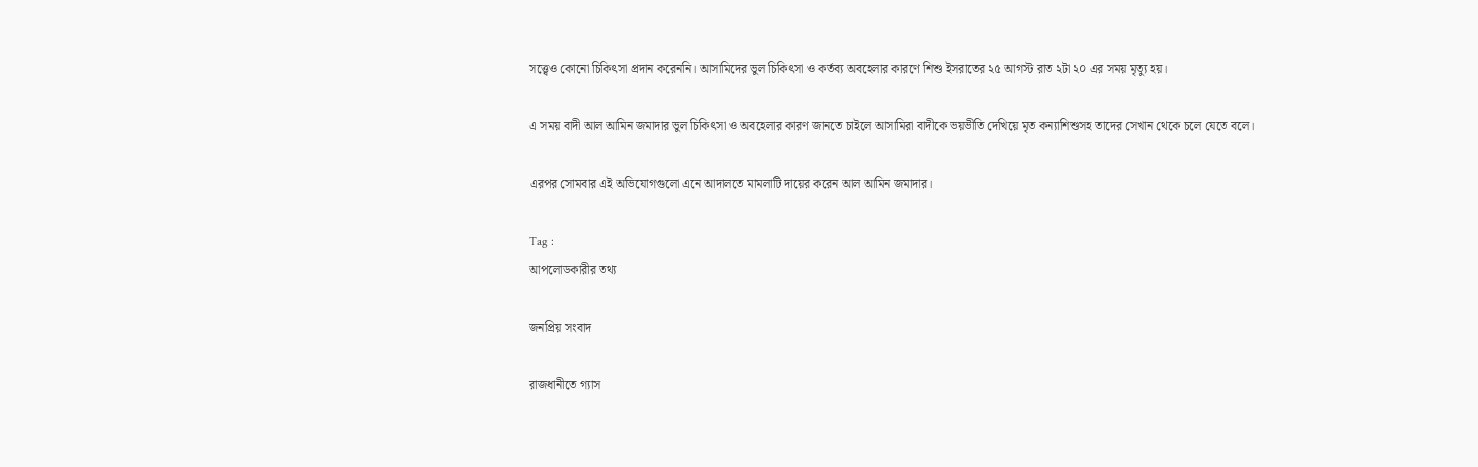সত্ত্বেও কোনো চিকিৎসা প্রদান করেননি। আসামিদের ভুল চিকিৎসা ও কর্তব্য অবহেলার কারণে শিশু ইসরাতের ২৫ আগস্ট রাত ২টা ২০ এর সময় মৃত্যু হয়।

এ সময় বাদী আল আমিন জমাদার ভুল চিকিৎসা ও অবহেলার কারণ জানতে চাইলে আসামিরা বাদীকে ভয়ভীতি দেখিয়ে মৃত কন্যাশিশুসহ তাদের সেখান থেকে চলে যেতে বলে।

এরপর সোমবার এই অভিযোগগুলো এনে আদালতে মামলাটি দায়ের করেন আল আমিন জমাদার।

Tag :
আপলোডকারীর তথ্য

জনপ্রিয় সংবাদ

রাজধানীতে গ্যাস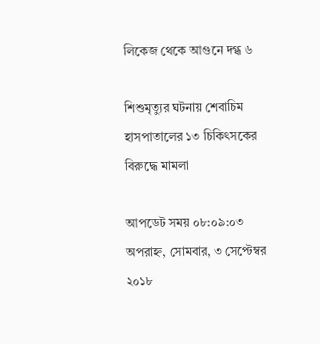লিকেজ থেকে আগুনে দগ্ধ ৬

শিশুমৃত্যুর ঘটনায় শেবাচিম হাসপাতালের ১৩ চিকিৎসকের বিরুদ্ধে মামলা

আপডেট সময় ০৮:০৯:০৩ অপরাহ্ন, সোমবার, ৩ সেপ্টেম্বর ২০১৮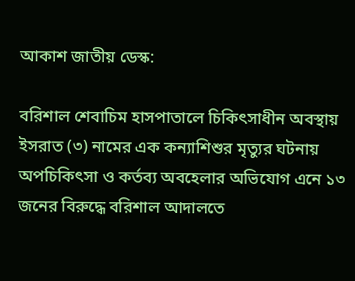আকাশ জাতীয় ডেস্ক:

বরিশাল শেবাচিম হাসপাতালে চিকিৎসাধীন অবস্থায় ইসরাত (৩) নামের এক কন্যাশিশুর মৃত্যুর ঘটনায় অপচিকিৎসা ও কর্তব্য অবহেলার অভিযোগ এনে ১৩ জনের বিরুদ্ধে বরিশাল আদালতে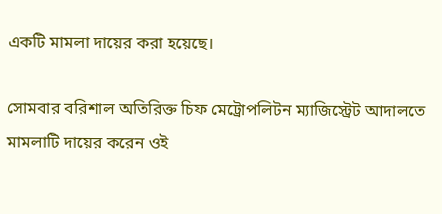একটি মামলা দায়ের করা হয়েছে।

সোমবার বরিশাল অতিরিক্ত চিফ মেট্রোপলিটন ম্যাজিস্ট্রেট আদালতে মামলাটি দায়ের করেন ওই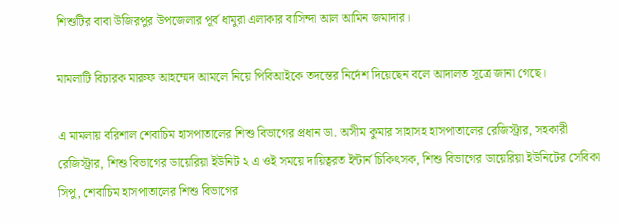শিশুটির বাবা উজিরপুর উপজেলার পূর্ব ধামুরা এলাকার বাসিন্দা আল আমিন জমাদার।

মামলাটি বিচারক মারুফ আহম্মেদ আমলে নিয়ে পিবিআইকে তদন্তের নির্দেশ দিয়েছেন বলে আদালত সূত্রে জানা গেছে।

এ মামলায় বরিশাল শেবাচিম হাসপাতালের শিশু বিভাগের প্রধান ডা. অসীম কুমার সাহাসহ হাসপাতালের রেজিস্ট্রার, সহকারী রেজিস্ট্রার, শিশু বিভাগের ডায়েরিয়া ইউনিট ২ এ ওই সময়ে দায়িত্বরত ইন্টার্ন চিকিৎসক, শিশু বিভাগের ডায়েরিয়া ইউনিটের সেবিকা সিপু, শেবাচিম হাসপাতালের শিশু বিভাগের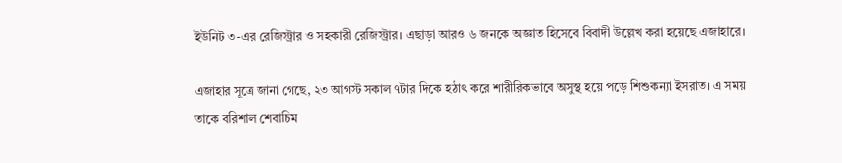ইউনিট ৩-এর রেজিস্ট্রার ও সহকারী রেজিস্ট্রার। এছাড়া আরও ৬ জনকে অজ্ঞাত হিসেবে বিবাদী উল্লেখ করা হয়েছে এজাহারে।

এজাহার সূত্রে জানা গেছে, ২৩ আগস্ট সকাল ৭টার দিকে হঠাৎ করে শারীরিকভাবে অসুস্থ হয়ে পড়ে শিশুকন্যা ইসরাত। এ সময় তাকে বরিশাল শেবাচিম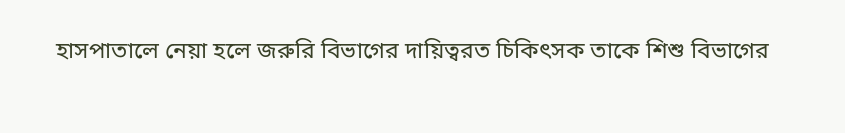হাসপাতালে নেয়া হলে জরুরি বিভাগের দায়িত্বরত চিকিৎসক তাকে শিশু বিভাগের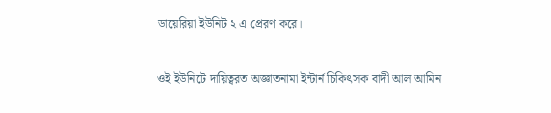ডায়েরিয়া ইউনিট ২ এ প্রেরণ করে।

ওই ইউনিটে দায়িত্বরত অজ্ঞাতনামা ইন্টার্ন চিকিৎসক বাদী আল আমিন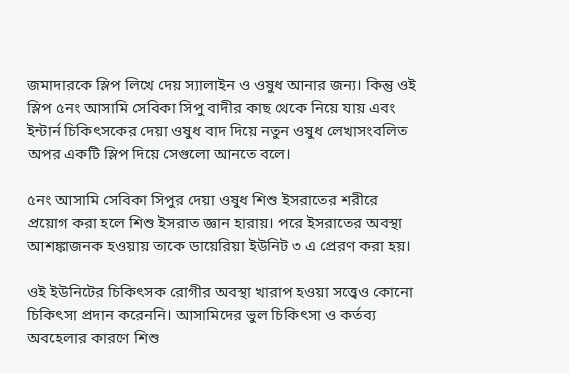জমাদারকে স্লিপ লিখে দেয় স্যালাইন ও ওষুধ আনার জন্য। কিন্তু ওই স্লিপ ৫নং আসামি সেবিকা সিপু বাদীর কাছ থেকে নিয়ে যায় এবং ইন্টার্ন চিকিৎসকের দেয়া ওষুধ বাদ দিয়ে নতুন ওষুধ লেখাসংবলিত অপর একটি স্লিপ দিয়ে সেগুলো আনতে বলে।

৫নং আসামি সেবিকা সিপুর দেয়া ওষুধ শিশু ইসরাতের শরীরে প্রয়োগ করা হলে শিশু ইসরাত জ্ঞান হারায়। পরে ইসরাতের অবস্থা আশঙ্কাজনক হওয়ায় তাকে ডায়েরিয়া ইউনিট ৩ এ প্রেরণ করা হয়।

ওই ইউনিটের চিকিৎসক রোগীর অবস্থা খারাপ হওয়া সত্ত্বেও কোনো চিকিৎসা প্রদান করেননি। আসামিদের ভুল চিকিৎসা ও কর্তব্য অবহেলার কারণে শিশু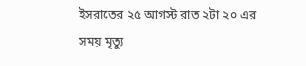ইসরাতের ২৫ আগস্ট রাত ২টা ২০ এর সময় মৃত্যু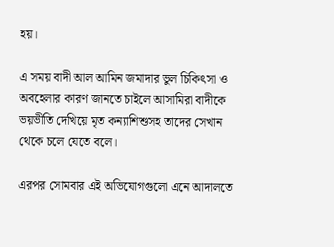হয়।

এ সময় বাদী আল আমিন জমাদার ভুল চিকিৎসা ও অবহেলার কারণ জানতে চাইলে আসামিরা বাদীকে ভয়ভীতি দেখিয়ে মৃত কন্যাশিশুসহ তাদের সেখান থেকে চলে যেতে বলে।

এরপর সোমবার এই অভিযোগগুলো এনে আদালতে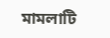মামলাটি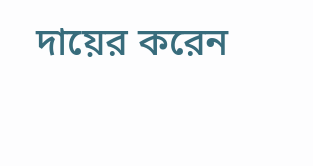দায়ের করেন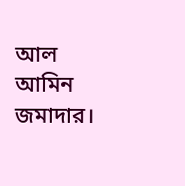আল আমিন জমাদার।